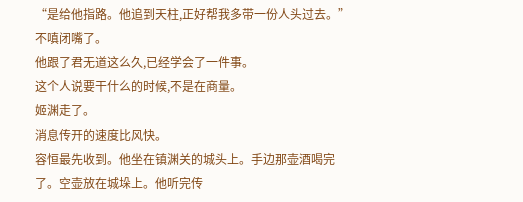“是给他指路。他追到天柱,正好帮我多带一份人头过去。”
不嗔闭嘴了。
他跟了君无道这么久,已经学会了一件事。
这个人说要干什么的时候,不是在商量。
姬渊走了。
消息传开的速度比风快。
容恒最先收到。他坐在镇渊关的城头上。手边那壶酒喝完了。空壶放在城垛上。他听完传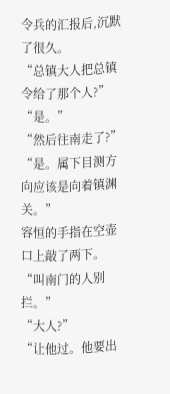令兵的汇报后,沉默了很久。
“总镇大人把总镇令给了那个人?”
“是。”
“然后往南走了?”
“是。属下目测方向应该是向着镇渊关。”
容恒的手指在空壶口上敲了两下。
“叫南门的人别拦。”
“大人?”
“让他过。他要出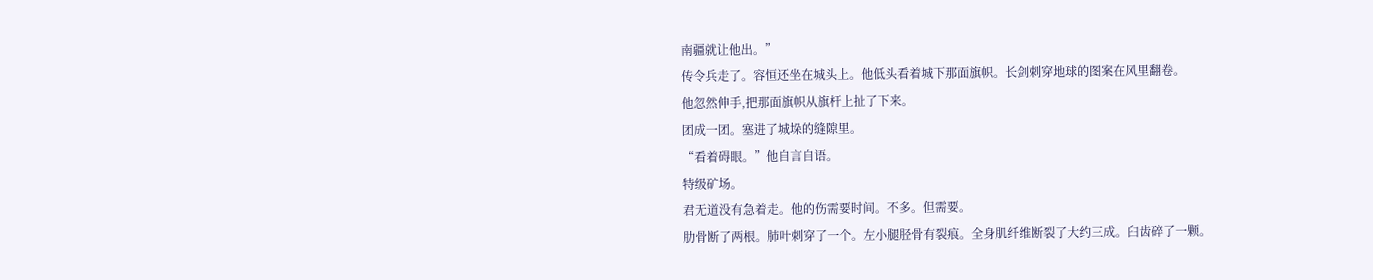南疆就让他出。”
传令兵走了。容恒还坐在城头上。他低头看着城下那面旗帜。长剑刺穿地球的图案在风里翻卷。
他忽然伸手,把那面旗帜从旗杆上扯了下来。
团成一团。塞进了城垛的缝隙里。
“看着碍眼。”他自言自语。
特级矿场。
君无道没有急着走。他的伤需要时间。不多。但需要。
肋骨断了两根。肺叶刺穿了一个。左小腿胫骨有裂痕。全身肌纤维断裂了大约三成。臼齿碎了一颗。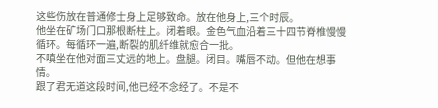这些伤放在普通修士身上足够致命。放在他身上,三个时辰。
他坐在矿场门口那根断柱上。闭着眼。金色气血沿着三十四节脊椎慢慢循环。每循环一遍,断裂的肌纤维就愈合一批。
不嗔坐在他对面三丈远的地上。盘腿。闭目。嘴唇不动。但他在想事情。
跟了君无道这段时间,他已经不念经了。不是不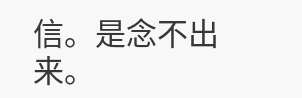信。是念不出来。